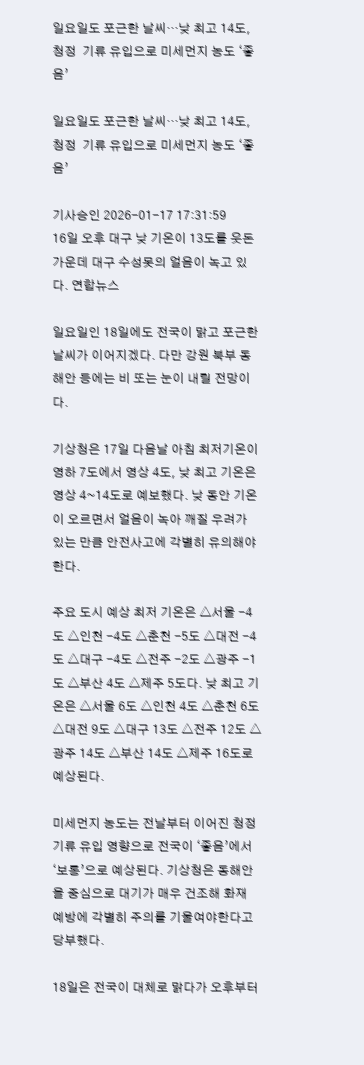일요일도 포근한 날씨…낮 최고 14도, 청정  기류 유입으로 미세먼지 농도 ‘좋음’

일요일도 포근한 날씨…낮 최고 14도, 청정  기류 유입으로 미세먼지 농도 ‘좋음’

기사승인 2026-01-17 17:31:59
16일 오후 대구 낮 기온이 13도를 웃돈 가운데 대구 수성못의 얼음이 녹고 있다. 연합뉴스

일요일인 18일에도 전국이 맑고 포근한 날씨가 이어지겠다. 다만 강원 북부 동해안 등에는 비 또는 눈이 내릴 전망이다.

기상청은 17일 다음날 아침 최저기온이 영하 7도에서 영상 4도, 낮 최고 기온은 영상 4~14도로 예보했다. 낮 동안 기온이 오르면서 얼음이 녹아 깨질 우려가 있는 만큼 안전사고에 각별히 유의해야 한다.

주요 도시 예상 최저 기온은 △서울 -4도 △인천 -4도 △춘천 -5도 △대전 -4도 △대구 -4도 △전주 -2도 △광주 -1도 △부산 4도 △제주 5도다. 낮 최고 기온은 △서울 6도 △인천 4도 △춘천 6도 △대전 9도 △대구 13도 △전주 12도 △광주 14도 △부산 14도 △제주 16도로 예상된다.

미세먼지 농도는 전날부터 이어진 청정 기류 유입 영향으로 전국이 ‘좋음’에서 ‘보통’으로 예상된다. 기상청은 동해안을 중심으로 대기가 매우 건조해 화재 예방에 각별히 주의를 기울여야한다고 당부했다.

18일은 전국이 대체로 맑다가 오후부터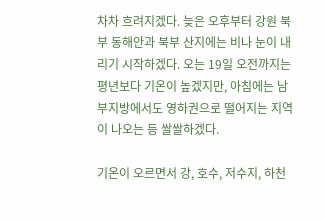차차 흐려지겠다. 늦은 오후부터 강원 북부 동해안과 북부 산지에는 비나 눈이 내리기 시작하겠다. 오는 19일 오전까지는 평년보다 기온이 높겠지만, 아침에는 남부지방에서도 영하권으로 떨어지는 지역이 나오는 등 쌀쌀하겠다.

기온이 오르면서 강, 호수, 저수지, 하천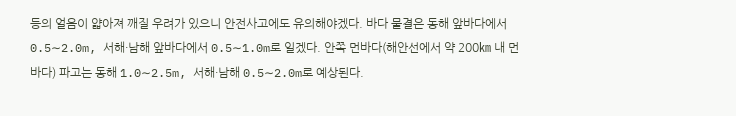등의 얼음이 얇아져 깨질 우려가 있으니 안전사고에도 유의해야겠다. 바다 물결은 동해 앞바다에서 0.5∼2.0m, 서해·남해 앞바다에서 0.5∼1.0m로 일겠다. 안쪽 먼바다(해안선에서 약 200㎞ 내 먼바다) 파고는 동해 1.0∼2.5m, 서해·남해 0.5∼2.0m로 예상된다.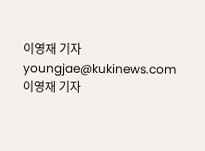이영재 기자
youngjae@kukinews.com
이영재 기자